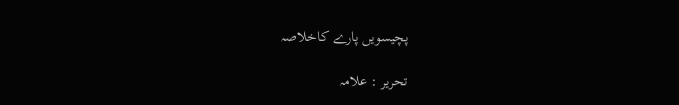پچیسویں پارے کاخلاصہ

تحریر : علامہ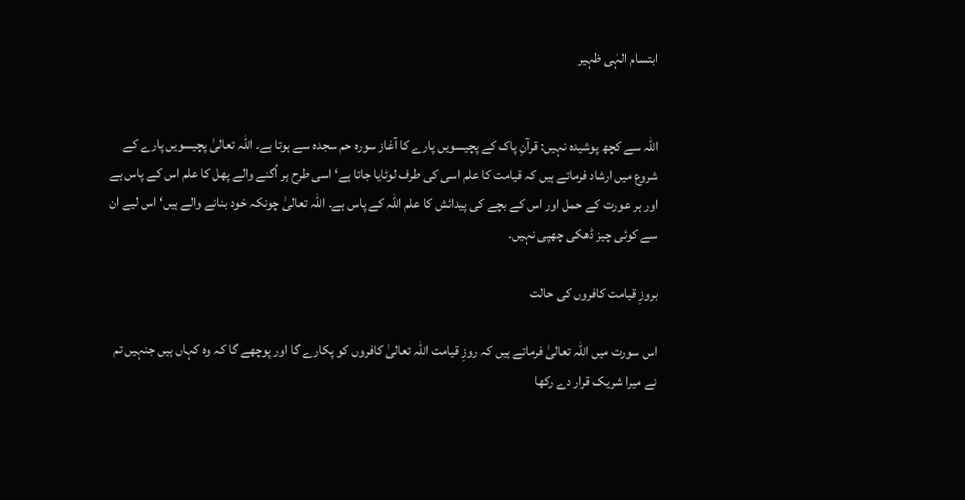ابتسام الہٰی ظہیر


اللہ سے کچھ پوشیدہ نہیں: قرآنِ پاک کے پچیسویں پارے کا آغاز سورہ حم سجدہ سے ہوتا ہے۔ اللہ تعالیٰ پچیسویں پارے کے شروع میں ارشاد فرماتے ہیں کہ قیامت کا علم اسی کی طرف لوٹایا جاتا ہے‘ اسی طرح ہر اُگنے والے پھل کا علم اس کے پاس ہے اور ہر عورت کے حمل اور اس کے بچے کی پیدائش کا علم اللہ کے پاس ہے۔ اللہ تعالیٰ چونکہ خود بنانے والے ہیں‘ اس لیے ان سے کوئی چیز ڈھکی چھپی نہیں۔

بروزِ قیامت کافروں کی حالت

اس سورت میں اللہ تعالیٰ فرماتے ہیں کہ روزِ قیامت اللہ تعالیٰ کافروں کو پکارے گا اور پوچھے گا کہ وہ کہاں ہیں جنہیں تم نے میرا شریک قرار دے رکھا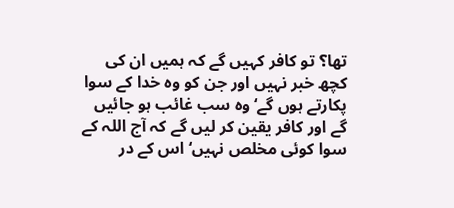تھا؟ تو کافر کہیں گے کہ ہمیں ان کی کچھ خبر نہیں اور جن کو وہ خدا کے سوا پکارتے ہوں گے‘ وہ سب غائب ہو جائیں گے اور کافر یقین کر لیں گے کہ آج اللہ کے سوا کوئی مخلص نہیں‘اس کے در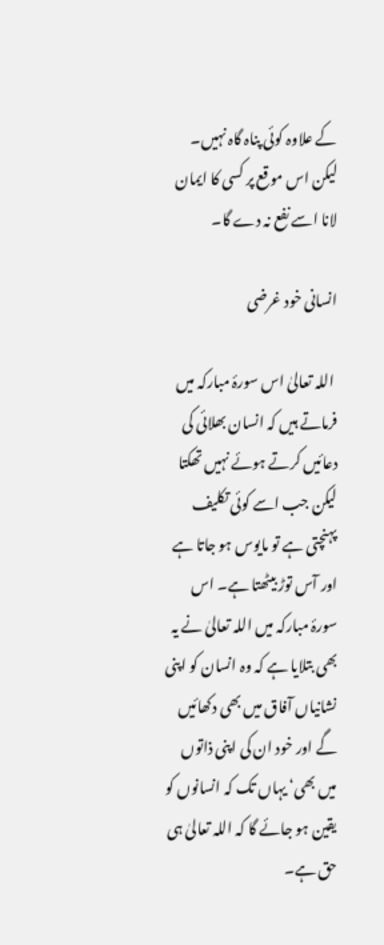کے علاوہ کوئی پناہ گاہ نہیں۔ لیکن اس موقع پر کسی کا ایمان لانا اسے نفع نہ دے گا۔

انسانی خود غرضی

 اللہ تعالیٰ اس سورۂ مبارکہ میں فرماتے ہیں کہ انسان بھلائی کی دعائیں کرتے ہوئے نہیں تھکتا لیکن جب اسے کوئی تکلیف پہنچتی ہے تو مایوس ہو جاتا ہے اور آس توڑ بیٹھتا ہے۔ اس سورۂ مبارکہ میں اللہ تعالیٰ نے یہ بھی بتلایا ہے کہ وہ انسان کو اپنی نشانیاں آفاق میں بھی دکھائیں گے اور خود ان کی اپنی ذاتوں میں بھی‘ یہاں تک کہ انسانوں کو یقین ہو جائے گا کہ اللہ تعالیٰ ہی حق ہے۔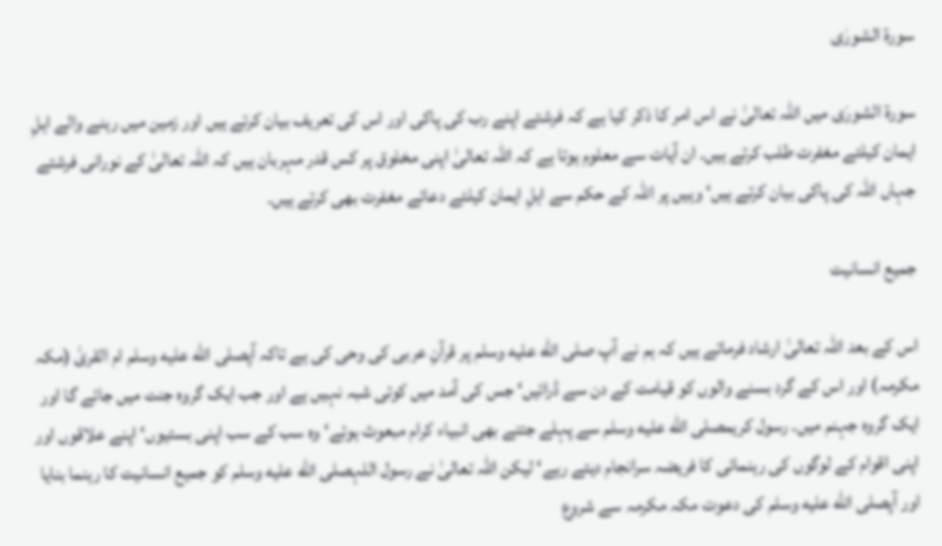سورۃ الشورٰی

سورۃ الشورٰی میں اللہ تعالیٰ نے اس امر کا ذکر کیا ہے کہ فرشتے اپنے رب کی پاکی اور اس کی تعریف بیان کرتے ہیں اور زمین میں رہنے والے اہلِ ایمان کیلئے مغفرت طلب کرتے ہیں۔ ان آیات سے معلوم ہوتا ہے کہ اللہ تعالیٰ اپنی مخلوق پر کس قدر مہربان ہیں کہ اللہ تعالیٰ کے نورانی فرشتے جہاں اللہ کی پاکی بیان کرتے ہیں‘ وہیں پر اللہ کے حکم سے اہلِ ایمان کیلئے دعائے مغفرت بھی کرتے ہیں۔

جمیع انسانیت

اس کے بعد اللہ تعالیٰ ارشاد فرماتے ہیں کہ ہم نے آپ صلى الله عليه وسلم پر قرآنِ عربی کی وحی کی ہے تاکہ آپصلى الله عليه وسلم ام القریٰ (مکہ مکرمہ) اور اس کے گرد بسنے والوں کو قیامت کے دن سے ڈرائیں‘ جس کی آمد میں کوئی شبہ نہیں ہے اور جب ایک گروہ جنت میں جائے گا اور ایک گروہ جہنم میں۔ رسول کریمصلى الله عليه وسلم سے پہلے جتنے بھی انبیاء کرام مبعوث ہوئے‘ وہ سب کے سب اپنی بستیوں‘ اپنے علاقوں اور اپنی اقوام کے لوگوں کی رہنمائی کا فریضہ سرانجام دیتے رہے‘ لیکن اللہ تعالیٰ نے رسول اللہصلى الله عليه وسلم کو جمیع انسانیت کا رہنما بنایا اور آپصلى الله عليه وسلم کی دعوت مکہ مکرمہ سے شروع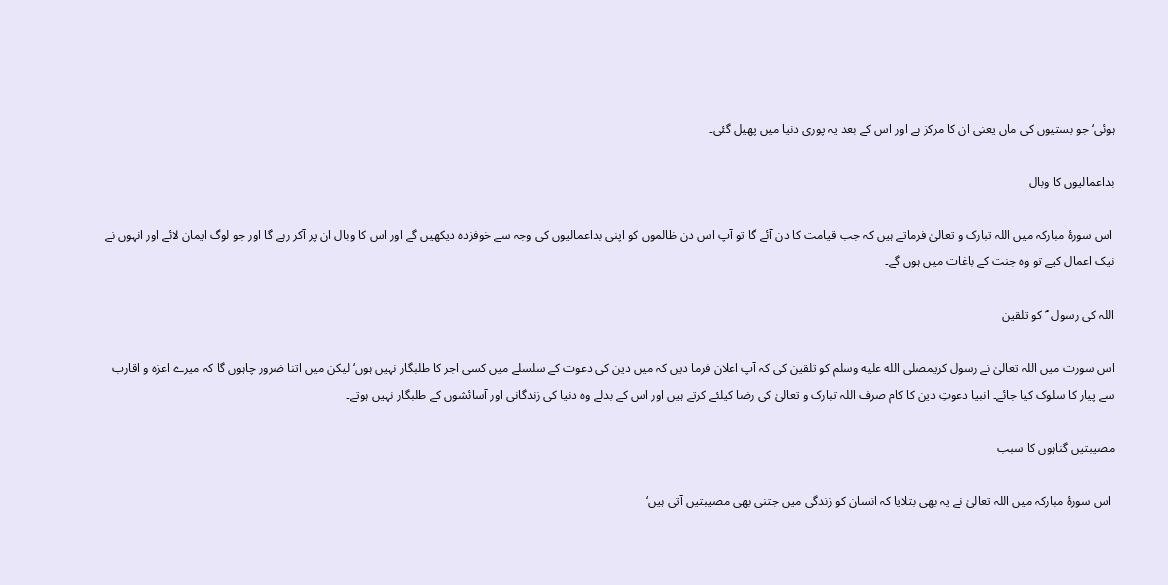ہوئی‘ جو بستیوں کی ماں یعنی ان کا مرکز ہے اور اس کے بعد یہ پوری دنیا میں پھیل گئی۔

بداعمالیوں کا وبال

 اس سورۂ مبارکہ میں اللہ تبارک و تعالیٰ فرماتے ہیں کہ جب قیامت کا دن آئے گا تو آپ اس دن ظالموں کو اپنی بداعمالیوں کی وجہ سے خوفزدہ دیکھیں گے اور اس کا وبال ان پر آکر رہے گا اور جو لوگ ایمان لائے اور انہوں نے نیک اعمال کیے تو وہ جنت کے باغات میں ہوں گے۔

اللہ کی رسول  ؐ کو تلقین

اس سورت میں اللہ تعالیٰ نے رسول کریمصلى الله عليه وسلم کو تلقین کی کہ آپ اعلان فرما دیں کہ میں دین کی دعوت کے سلسلے میں کسی اجر کا طلبگار نہیں ہوں‘ لیکن میں اتنا ضرور چاہوں گا کہ میرے اعزہ و اقارب سے پیار کا سلوک کیا جائے۔ انبیا دعوتِ دین کا کام صرف اللہ تبارک و تعالیٰ کی رضا کیلئے کرتے ہیں اور اس کے بدلے وہ دنیا کی زندگانی اور آسائشوں کے طلبگار نہیں ہوتے۔

مصیبتیں گناہوں کا سبب

 اس سورۂ مبارکہ میں اللہ تعالیٰ نے یہ بھی بتلایا کہ انسان کو زندگی میں جتنی بھی مصیبتیں آتی ہیں‘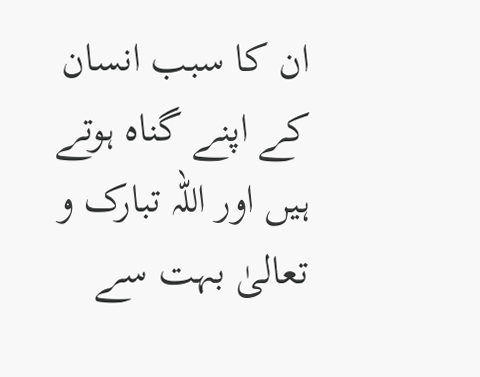ان کا سبب انسان کے اپنے گناہ ہوتے ہیں اور اللہ تبارک و تعالیٰ بہت سے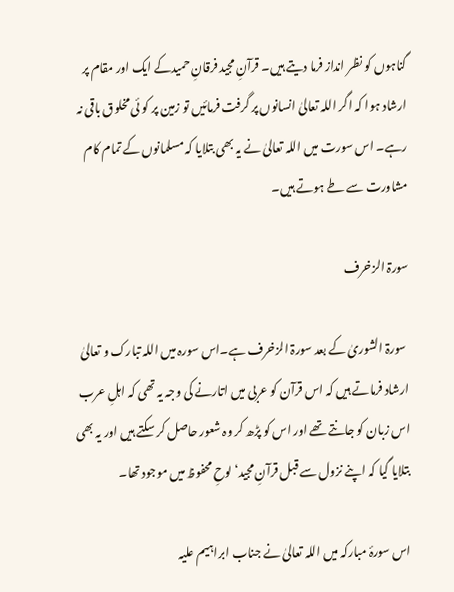گناہوں کو نظر انداز فرما دیتے ہیں۔ قرآنِ مجید فرقانِ حمیدکے ایک اور مقام پر ارشاد ہوا کہ اگر اللہ تعالیٰ انسانوں پر گرفت فرمائیں تو زمین پر کو ئی مخلوق باقی نہ رہے۔ اس سورت میں اللہ تعالیٰ نے یہ بھی بتلایا کہ مسلمانوں کے تمام کام مشاورت سے طے ہوتے ہیں۔

سورۃ الزخرف

 سورۃ الشوریٰ کے بعد سورۃ الزخرف ہے۔اس سورہ میں اللہ تبارک و تعالیٰ ارشاد فرماتے ہیں کہ اس قرآن کو عربی میں اتارنے کی وجہ یہ تھی کہ اہلِ عرب اس زبان کو جانتے تھے اور اس کو پڑھ کر وہ شعور حاصل کر سکتے ہیں اور یہ بھی بتلایا گیا کہ اپنے نزول سے قبل قرآنِ مجید‘ لوحِ محفوظ میں موجود تھا۔

اس سورۂ مبارکہ میں اللہ تعالیٰ نے جناب ابراہیم علیہ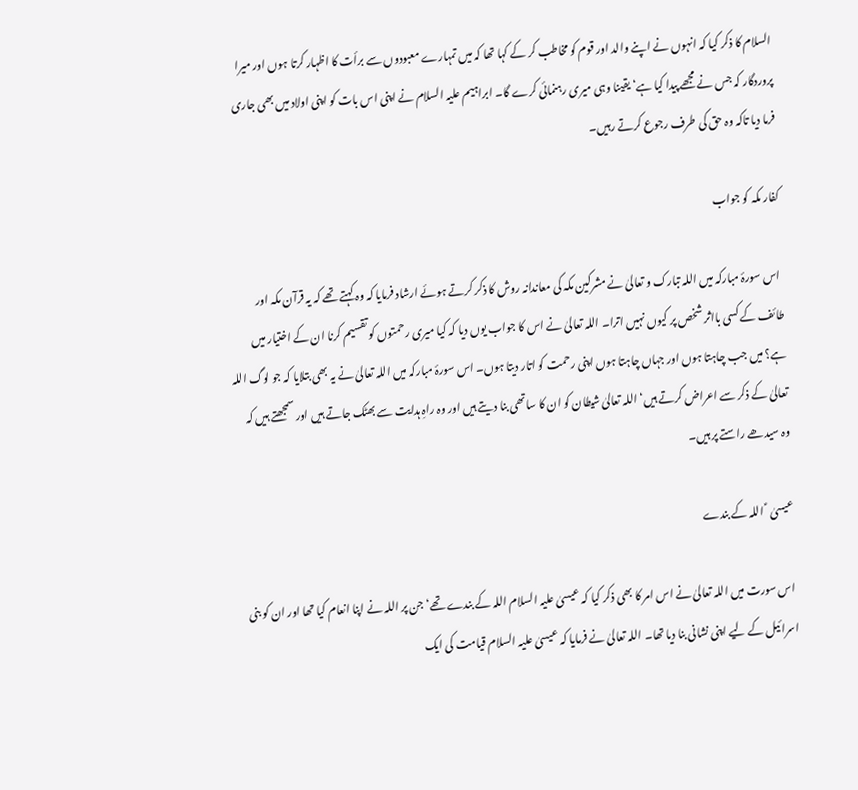السلام کا ذکر کیا کہ انہوں نے اپنے والد اور قوم کو مخاطب کر کے کہا تھا کہ میں تمہارے معبودوں سے برأت کا اظہار کرتا ہوں اور میرا پروردگار کہ جس نے مجھے پیدا کیا ہے‘ یقینا وہی میری رہنمائی کرے گا۔ ابراہیم علیہ السلام نے اپنی اس بات کو اپنی اولاد میں بھی جاری فرما دیا تاکہ وہ حق کی طرف رجوع کرتے رہیں۔

کفار مکہ کو جواب

 اس سورۂ مبارکہ میں اللہ تبارک و تعالیٰ نے مشرکین مکہ کی معاندانہ روش کا ذکر کرتے ہوئے ارشاد فرمایا کہ وہ کہتے تھے کہ یہ قرآن مکہ اور طائف کے کسی بااثر شخص پر کیوں نہیں اترا۔ اللہ تعالیٰ نے اس کا جواب یوں دیا کہ کیا میری رحمتوں کو تقسیم کرنا ان کے اختیار میں ہے؟ میں جب چاہتا ہوں اور جہاں چاہتا ہوں اپنی رحمت کو اتار دیتا ہوں۔ اس سورۂ مبارکہ میں اللہ تعالیٰ نے یہ بھی بتلایا کہ جو لوگ اللہ تعالیٰ کے ذکر سے اعراض کرتے ہیں‘ اللہ تعالیٰ شیطان کو ان کا ساتھی بنا دیتے ہیں اور وہ راہِ ہدایت سے بھٹک جاتے ہیں اور سمجھتے ہیں کہ وہ سیدھے راستے پر ہیں۔

عیسیٰ  ؑ اللہ کے بندے

 اس سورت میں اللہ تعالیٰ نے اس امر کا بھی ذکر کیا کہ عیسیٰ علیہ السلام اللہ کے بندے تھے‘ جن پر اللہ نے اپنا انعام کیا تھا اور ان کو بنی اسرائیل کے لیے اپنی نشانی بنا دیا تھا۔ اللہ تعالیٰ نے فرمایا کہ عیسیٰ علیہ السلام قیامت کی ایک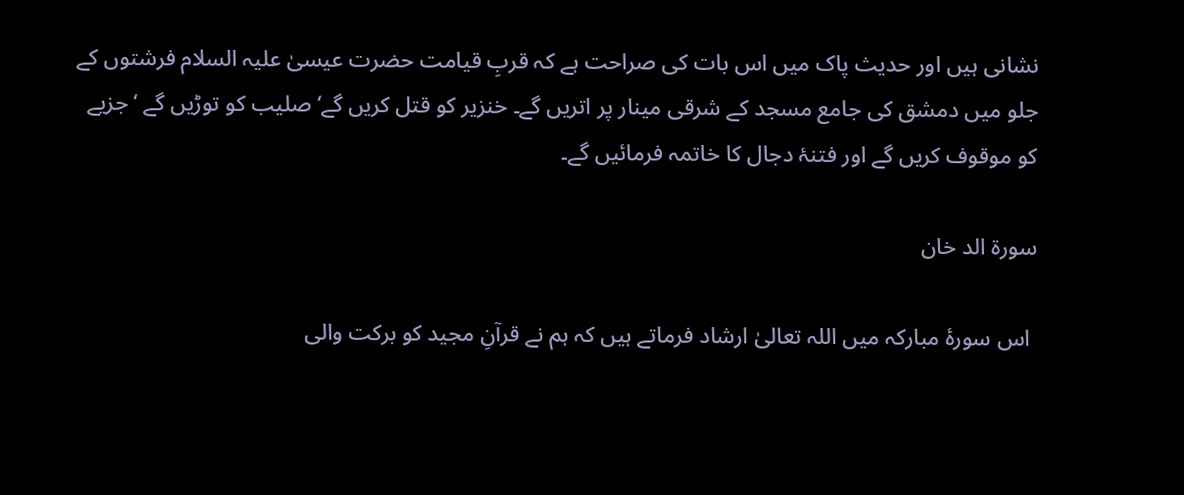نشانی ہیں اور حدیث پاک میں اس بات کی صراحت ہے کہ قربِ قیامت حضرت عیسیٰ علیہ السلام فرشتوں کے جلو میں دمشق کی جامع مسجد کے شرقی مینار پر اتریں گے۔ خنزیر کو قتل کریں گے‘ صلیب کو توڑیں گے ‘ جزیے کو موقوف کریں گے اور فتنۂ دجال کا خاتمہ فرمائیں گے۔

سورۃ الد خان

 اس سورۂ مبارکہ میں اللہ تعالیٰ ارشاد فرماتے ہیں کہ ہم نے قرآنِ مجید کو برکت والی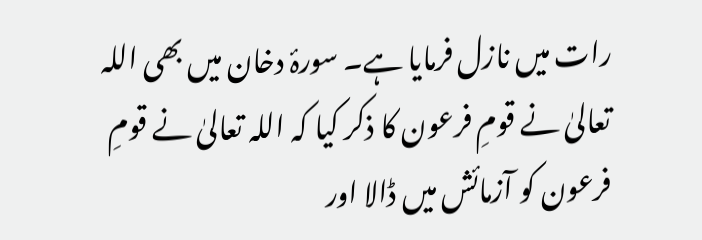رات میں نازل فرمایا ہے۔ سورۂ دخان میں بھی اللہ تعالیٰ نے قومِ فرعون کا ذکر کیا کہ اللہ تعالیٰ نے قومِ فرعون کو آزمائش میں ڈالا اور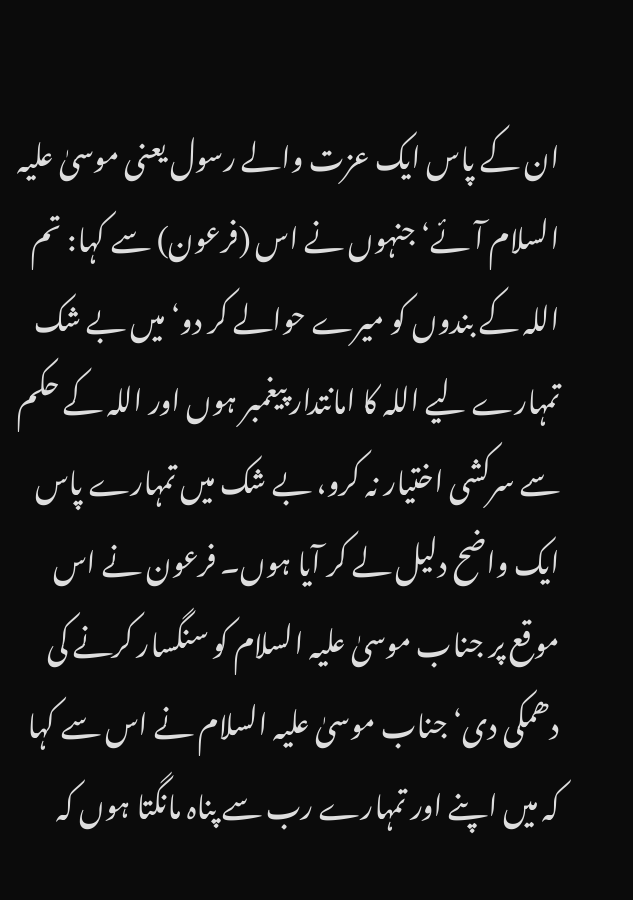ان کے پاس ایک عزت والے رسول یعنی موسیٰ علیہ السلام آئے‘ جنہوں نے اس (فرعون) سے کہا: تم اللہ کے بندوں کو میرے حوالے کر دو‘ میں بے شک تمہارے لیے اللہ کا امانتدار پیغمبر ہوں اور اللہ کے حکم سے سرکشی اختیار نہ کرو، بے شک میں تمہارے پاس ایک واضح دلیل لے کر آیا ہوں۔ فرعون نے اس موقع پر جناب موسیٰ علیہ السلام کو سنگسار کرنے کی دھمکی دی‘ جناب موسیٰ علیہ السلام نے اس سے کہا کہ میں اپنے اور تمہارے رب سے پناہ مانگتا ہوں کہ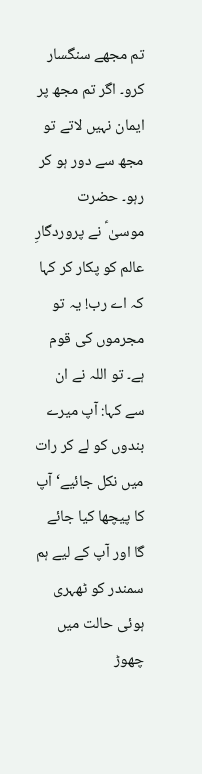تم مجھے سنگسار کرو۔ اگر تم مجھ پر ایمان نہیں لاتے تو مجھ سے دور ہو کر رہو۔ حضرت موسیٰ ؑ نے پروردگارِ عالم کو پکار کر کہا کہ اے رب! یہ تو مجرموں کی قوم ہے۔ تو اللہ نے ان سے کہا: آپ میرے بندوں کو لے کر رات میں نکل جائیے‘ آپ کا پیچھا کیا جائے گا اور آپ کے لیے ہم سمندر کو ٹھہری ہوئی حالت میں چھوڑ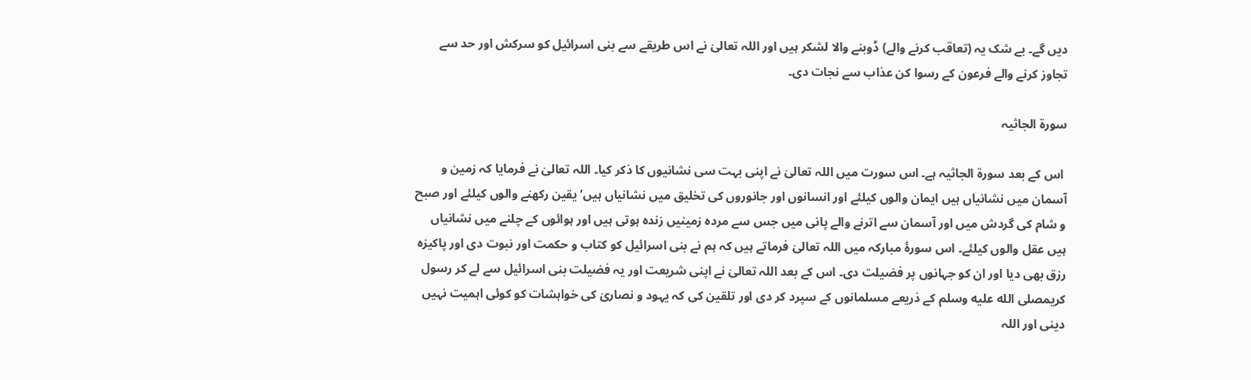دیں گے۔ بے شک یہ (تعاقب کرنے والے) ڈوبنے والا لشکر ہیں اور اللہ تعالیٰ نے اس طریقے سے بنی اسرائیل کو سرکش اور حد سے تجاوز کرنے والے فرعون کے رسوا کن عذاب سے نجات دی۔

سورۃ الجاثیہ

 اس کے بعد سورۃ الجاثیہ ہے۔ اس سورت میں اللہ تعالیٰ نے اپنی بہت سی نشانیوں کا ذکر کیا۔ اللہ تعالیٰ نے فرمایا کہ زمین و آسمان میں نشانیاں ہیں ایمان والوں کیلئے اور انسانوں اور جانوروں کی تخلیق میں نشانیاں ہیں‘ یقین رکھنے والوں کیلئے اور صبح و شام کی گردش میں اور آسمان سے اترنے والے پانی میں جس سے مردہ زمینیں زندہ ہوتی ہیں اور ہوائوں کے چلنے میں نشانیاں ہیں عقل والوں کیلئے۔ اس سورۂ مبارکہ میں اللہ تعالیٰ فرماتے ہیں کہ ہم نے بنی اسرائیل کو کتاب و حکمت اور نبوت دی اور پاکیزہ رزق بھی دیا اور ان کو جہانوں پر فضیلت دی۔ اس کے بعد اللہ تعالیٰ نے اپنی شریعت اور یہ فضیلت بنی اسرائیل سے لے کر رسول کریمصلى الله عليه وسلم کے ذریعے مسلمانوں کے سپرد کر دی اور تلقین کی کہ یہود و نصاریٰ کی خواہشات کو کوئی اہمیت نہیں دینی اور اللہ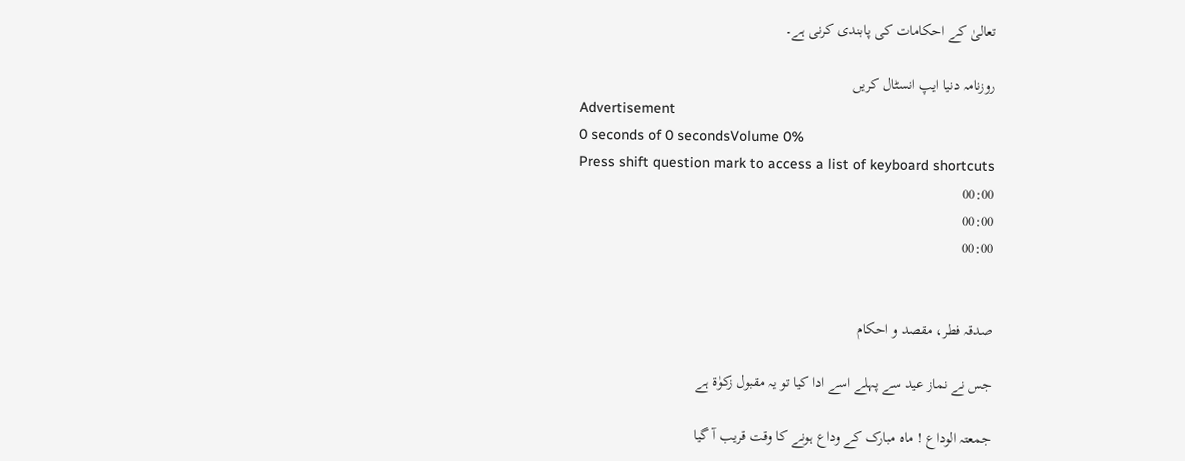تعالیٰ کے احکامات کی پابندی کرنی ہے۔

روزنامہ دنیا ایپ انسٹال کریں
Advertisement
0 seconds of 0 secondsVolume 0%
Press shift question mark to access a list of keyboard shortcuts
00:00
00:00
00:00


صدقہ فطر، مقصد و احکام

جس نے نماز عید سے پہلے اسے ادا کیا تو یہ مقبول زکوٰۃ ہے

جمعتہ الوداع ! ماہ مبارک کے وداع ہونے کا وقت قریب آ گیا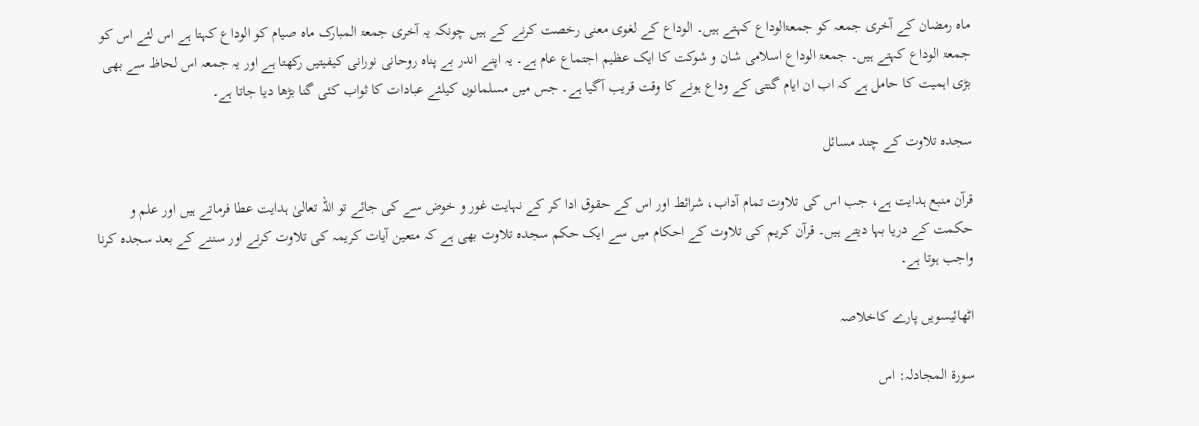ماہ رمضان کے آخری جمعہ کو جمعۃالوداع کہتے ہیں۔ الوداع کے لغوی معنی رخصت کرنے کے ہیں چونکہ یہ آخری جمعۃ المبارک ماہ صیام کو الوداع کہتا ہے اس لئے اس کو جمعۃ الوداع کہتے ہیں۔ جمعۃ الوداع اسلامی شان و شوکت کا ایک عظیم اجتماع عام ہے۔ یہ اپنے اندر بے پناہ روحانی نورانی کیفیتیں رکھتا ہے اور یہ جمعہ اس لحاظ سے بھی بڑی اہمیت کا حامل ہے کہ اب ان ایام گنتی کے وداع ہونے کا وقت قریب آگیا ہے۔ جس میں مسلمانوں کیلئے عبادات کا ثواب کئی گنا بڑھا دیا جاتا ہے۔

سجدہ تلاوت کے چند مسائل

قرآن منبع ہدایت ہے، جب اس کی تلاوت تمام آداب، شرائط اور اس کے حقوق ادا کر کے نہایت غور و خوض سے کی جائے تو اللہ تعالیٰ ہدایت عطا فرماتے ہیں اور علم و حکمت کے دریا بہا دیتے ہیں۔ قرآن کریم کی تلاوت کے احکام میں سے ایک حکم سجدہ تلاوت بھی ہے کہ متعین آیات کریمہ کی تلاوت کرنے اور سننے کے بعد سجدہ کرنا واجب ہوتا ہے۔

اٹھائیسویں پارے کاخلاصہ

سورۃ المجادلہ: اس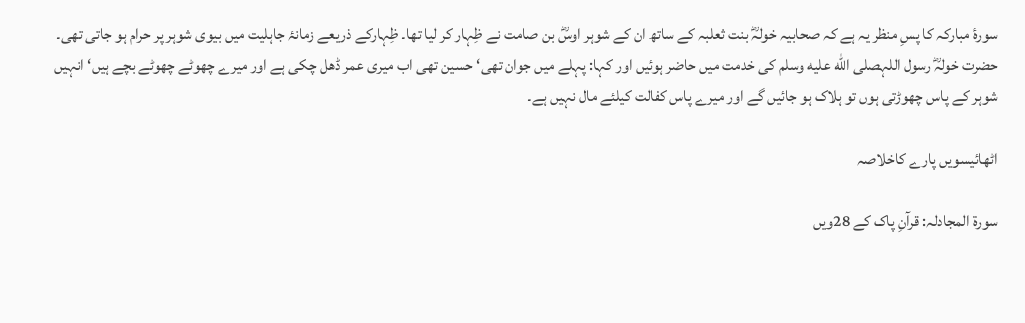سورۂ مبارکہ کا پسِ منظر یہ ہے کہ صحابیہ خولہؓ بنت ثعلبہ کے ساتھ ان کے شوہر اوسؓ بن صامت نے ظِہار کر لیا تھا۔ ظِہارکے ذریعے زمانۂ جاہلیت میں بیوی شوہر پر حرام ہو جاتی تھی۔ حضرت خولہؓ رسول اللہصلى الله عليه وسلم کی خدمت میں حاضر ہوئیں اور کہا: پہلے میں جوان تھی‘ حسین تھی اب میری عمر ڈھل چکی ہے اور میرے چھوٹے چھوٹے بچے ہیں‘ انہیں شوہر کے پاس چھوڑتی ہوں تو ہلاک ہو جائیں گے اور میرے پاس کفالت کیلئے مال نہیں ہے۔

اٹھائیسویں پارے کاخلاصہ

سورۃ المجادلہ: قرآنِ پاک کے 28ویں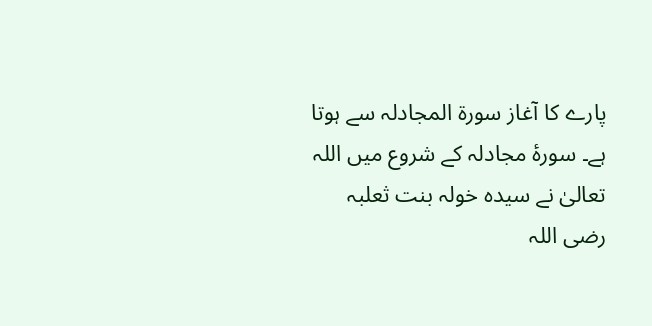پارے کا آغاز سورۃ المجادلہ سے ہوتا ہے۔ سورۂ مجادلہ کے شروع میں اللہ تعالیٰ نے سیدہ خولہ بنت ثعلبہ رضی اللہ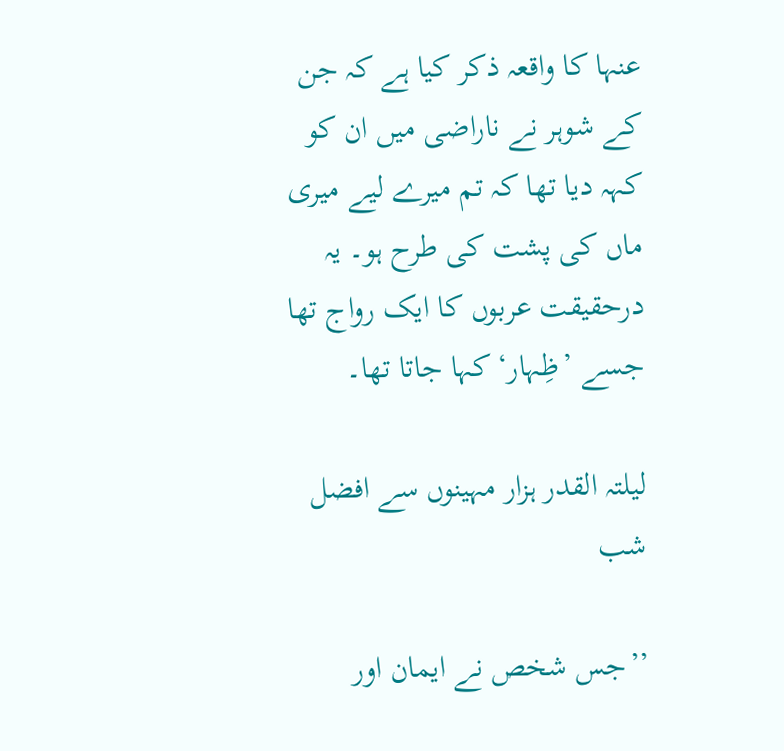عنہا کا واقعہ ذکر کیا ہے کہ جن کے شوہر نے ناراضی میں ان کو کہہ دیا تھا کہ تم میرے لیے میری ماں کی پشت کی طرح ہو۔ یہ درحقیقت عربوں کا ایک رواج تھا جسے ’ظِہار‘ کہا جاتا تھا۔

لیلتہ القدر ہزار مہینوں سے افضل شب

’’جس شخص نے ایمان اور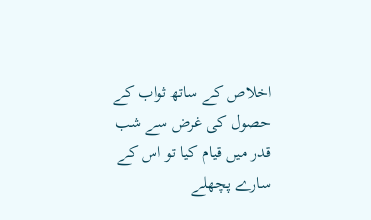اخلاص کے ساتھ ثواب کے حصول کی غرض سے شب قدر میں قیام کیا تو اس کے سارے پچھلے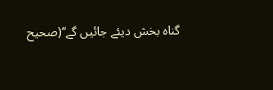گناہ بخش دیئے جائیں گے‘‘(صحیح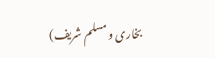بخاری و مسلم شریف)